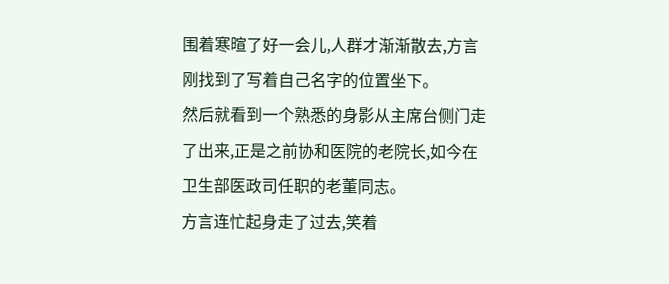围着寒暄了好一会儿,人群才渐渐散去,方言刚找到了写着自己名字的位置坐下。
然后就看到一个熟悉的身影从主席台侧门走了出来,正是之前协和医院的老院长,如今在卫生部医政司任职的老董同志。
方言连忙起身走了过去,笑着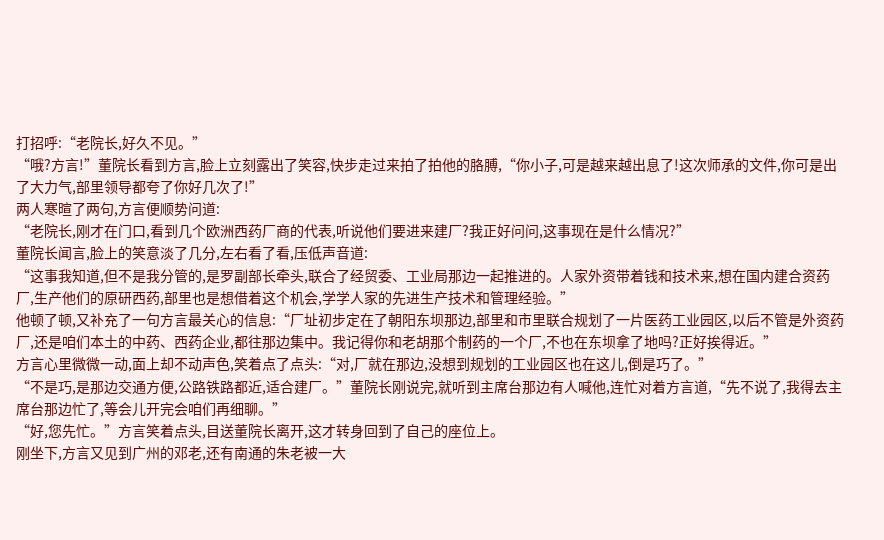打招呼:“老院长,好久不见。”
“哦?方言!”董院长看到方言,脸上立刻露出了笑容,快步走过来拍了拍他的胳膊,“你小子,可是越来越出息了!这次师承的文件,你可是出了大力气,部里领导都夸了你好几次了!”
两人寒暄了两句,方言便顺势问道:
“老院长,刚才在门口,看到几个欧洲西药厂商的代表,听说他们要进来建厂?我正好问问,这事现在是什么情况?”
董院长闻言,脸上的笑意淡了几分,左右看了看,压低声音道:
“这事我知道,但不是我分管的,是罗副部长牵头,联合了经贸委、工业局那边一起推进的。人家外资带着钱和技术来,想在国内建合资药厂,生产他们的原研西药,部里也是想借着这个机会,学学人家的先进生产技术和管理经验。”
他顿了顿,又补充了一句方言最关心的信息:“厂址初步定在了朝阳东坝那边,部里和市里联合规划了一片医药工业园区,以后不管是外资药厂,还是咱们本土的中药、西药企业,都往那边集中。我记得你和老胡那个制药的一个厂,不也在东坝拿了地吗?正好挨得近。”
方言心里微微一动,面上却不动声色,笑着点了点头:“对,厂就在那边,没想到规划的工业园区也在这儿,倒是巧了。”
“不是巧,是那边交通方便,公路铁路都近,适合建厂。”董院长刚说完,就听到主席台那边有人喊他,连忙对着方言道,“先不说了,我得去主席台那边忙了,等会儿开完会咱们再细聊。”
“好,您先忙。”方言笑着点头,目送董院长离开,这才转身回到了自己的座位上。
刚坐下,方言又见到广州的邓老,还有南通的朱老被一大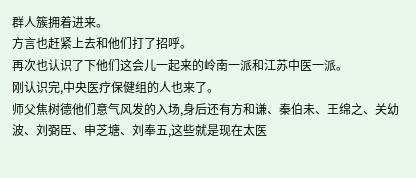群人簇拥着进来。
方言也赶紧上去和他们打了招呼。
再次也认识了下他们这会儿一起来的岭南一派和江苏中医一派。
刚认识完,中央医疗保健组的人也来了。
师父焦树德他们意气风发的入场,身后还有方和谦、秦伯未、王绵之、关幼波、刘弼臣、申芝塘、刘奉五,这些就是现在太医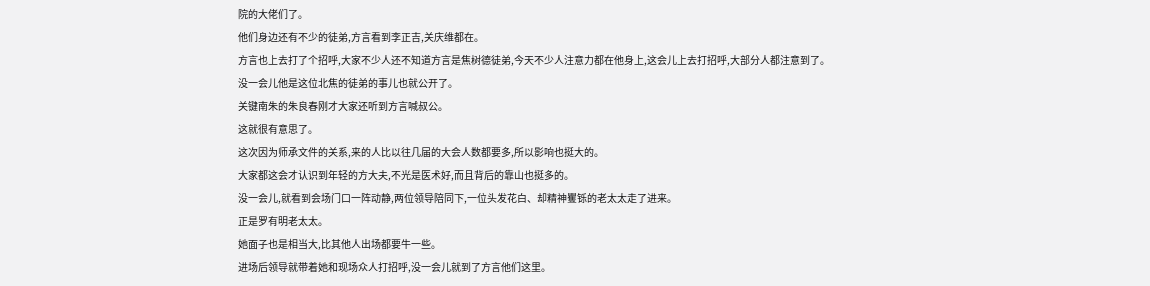院的大佬们了。
他们身边还有不少的徒弟,方言看到李正吉,关庆维都在。
方言也上去打了个招呼,大家不少人还不知道方言是焦树德徒弟,今天不少人注意力都在他身上,这会儿上去打招呼,大部分人都注意到了。
没一会儿他是这位北焦的徒弟的事儿也就公开了。
关键南朱的朱良春刚才大家还听到方言喊叔公。
这就很有意思了。
这次因为师承文件的关系,来的人比以往几届的大会人数都要多,所以影响也挺大的。
大家都这会才认识到年轻的方大夫,不光是医术好,而且背后的靠山也挺多的。
没一会儿,就看到会场门口一阵动静,两位领导陪同下,一位头发花白、却精神矍铄的老太太走了进来。
正是罗有明老太太。
她面子也是相当大,比其他人出场都要牛一些。
进场后领导就带着她和现场众人打招呼,没一会儿就到了方言他们这里。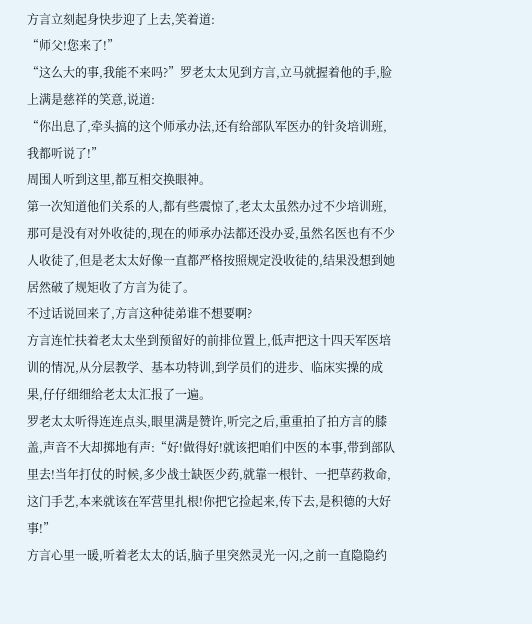方言立刻起身快步迎了上去,笑着道:
“师父!您来了!”
“这么大的事,我能不来吗?”罗老太太见到方言,立马就握着他的手,脸上满是慈祥的笑意,说道:
“你出息了,牵头搞的这个师承办法,还有给部队军医办的针灸培训班,我都听说了!”
周围人听到这里,都互相交换眼神。
第一次知道他们关系的人,都有些震惊了,老太太虽然办过不少培训班,那可是没有对外收徒的,现在的师承办法都还没办妥,虽然名医也有不少人收徒了,但是老太太好像一直都严格按照规定没收徒的,结果没想到她居然破了规矩收了方言为徒了。
不过话说回来了,方言这种徒弟谁不想要啊?
方言连忙扶着老太太坐到预留好的前排位置上,低声把这十四天军医培训的情况,从分层教学、基本功特训,到学员们的进步、临床实操的成果,仔仔细细给老太太汇报了一遍。
罗老太太听得连连点头,眼里满是赞许,听完之后,重重拍了拍方言的膝盖,声音不大却掷地有声:“好!做得好!就该把咱们中医的本事,带到部队里去!当年打仗的时候,多少战士缺医少药,就靠一根针、一把草药救命,这门手艺,本来就该在军营里扎根!你把它捡起来,传下去,是积德的大好事!”
方言心里一暖,听着老太太的话,脑子里突然灵光一闪,之前一直隐隐约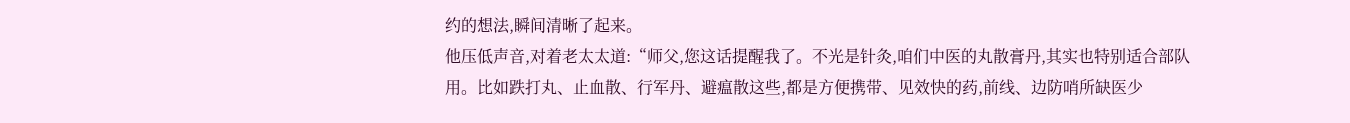约的想法,瞬间清晰了起来。
他压低声音,对着老太太道:“师父,您这话提醒我了。不光是针灸,咱们中医的丸散膏丹,其实也特别适合部队用。比如跌打丸、止血散、行军丹、避瘟散这些,都是方便携带、见效快的药,前线、边防哨所缺医少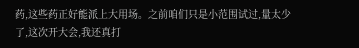药,这些药正好能派上大用场。之前咱们只是小范围试过,量太少了,这次开大会,我还真打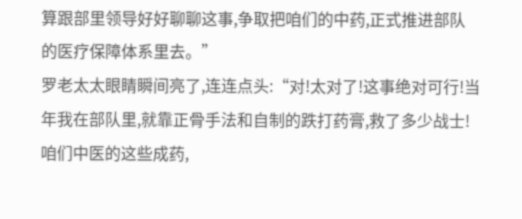算跟部里领导好好聊聊这事,争取把咱们的中药,正式推进部队的医疗保障体系里去。”
罗老太太眼睛瞬间亮了,连连点头:“对!太对了!这事绝对可行!当年我在部队里,就靠正骨手法和自制的跌打药膏,救了多少战士!咱们中医的这些成药,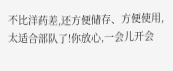不比洋药差,还方便储存、方便使用,太适合部队了!你放心,一会儿开会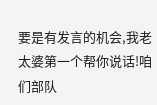要是有发言的机会,我老太婆第一个帮你说话!咱们部队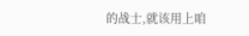的战士,就该用上咱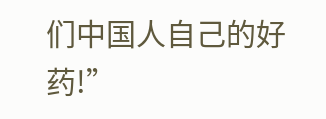们中国人自己的好药!”